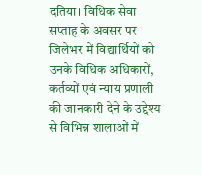दतिया। विधिक सेवा सप्ताह के अवसर पर जिलेभर में विद्यार्थियों को उनके विधिक अधिकारों, कर्तव्यों एवं न्याय प्रणाली की जानकारी देने के उद्देश्य से विभिन्न शालाओं में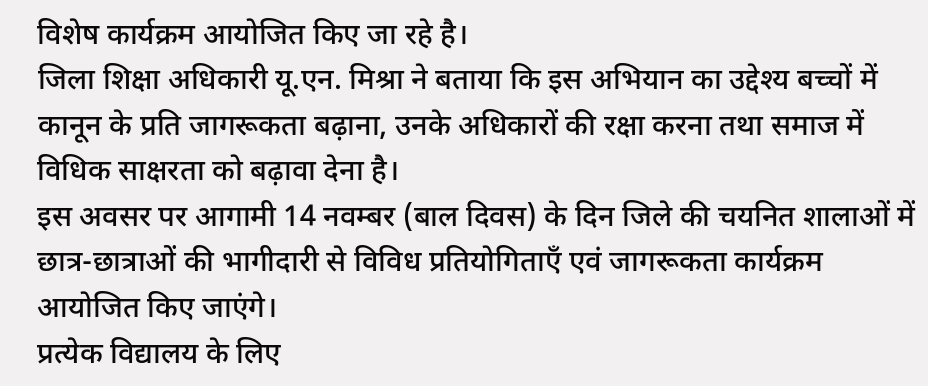विशेष कार्यक्रम आयोजित किए जा रहे है।
जिला शिक्षा अधिकारी यू.एन. मिश्रा ने बताया कि इस अभियान का उद्देश्य बच्चों में कानून के प्रति जागरूकता बढ़ाना, उनके अधिकारों की रक्षा करना तथा समाज में विधिक साक्षरता को बढ़ावा देना है।
इस अवसर पर आगामी 14 नवम्बर (बाल दिवस) के दिन जिले की चयनित शालाओं में छात्र-छात्राओं की भागीदारी से विविध प्रतियोगिताएँ एवं जागरूकता कार्यक्रम आयोजित किए जाएंगे।
प्रत्येक विद्यालय के लिए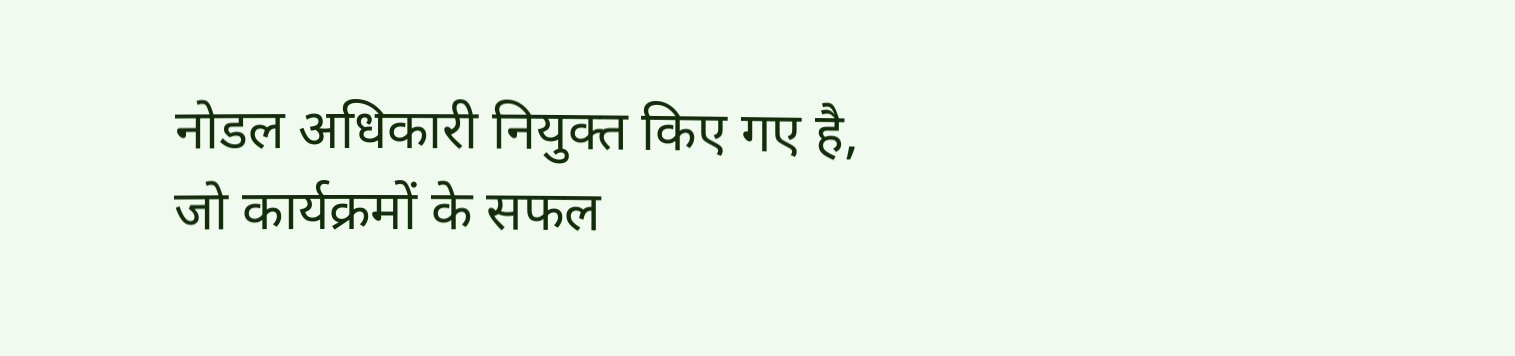नोडल अधिकारी नियुक्त किए गए है, जो कार्यक्रमों के सफल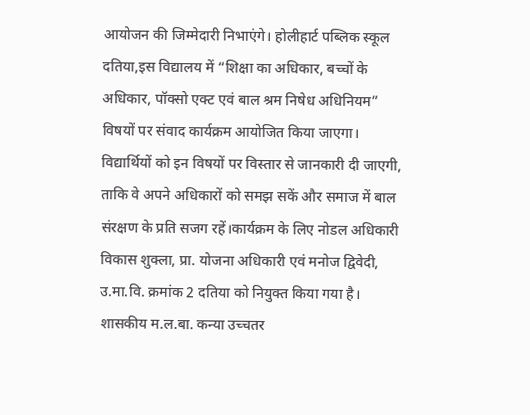आयोजन की जिम्मेदारी निभाएंगे। होलीहार्ट पब्लिक स्कूल दतिया,इस विद्यालय में “शिक्षा का अधिकार, बच्चों के अधिकार, पॉक्सो एक्ट एवं बाल श्रम निषेध अधिनियम” विषयों पर संवाद कार्यक्रम आयोजित किया जाएगा।
विद्यार्थियों को इन विषयों पर विस्तार से जानकारी दी जाएगी, ताकि वे अपने अधिकारों को समझ सकें और समाज में बाल संरक्षण के प्रति सजग रहें।कार्यक्रम के लिए नोडल अधिकारी विकास शुक्ला, प्रा. योजना अधिकारी एवं मनोज द्विवेदी, उ.मा.वि. क्रमांक 2 दतिया को नियुक्त किया गया है।
शासकीय म.ल.बा. कन्या उच्चतर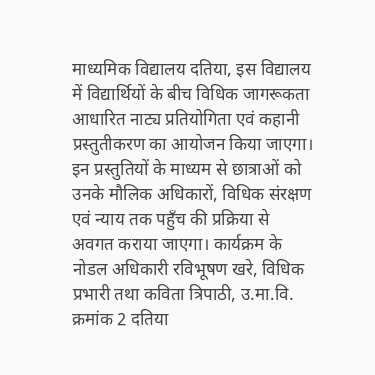माध्यमिक विद्यालय दतिया, इस विद्यालय में विद्यार्थियों के बीच विधिक जागरूकता आधारित नाट्य प्रतियोगिता एवं कहानी प्रस्तुतीकरण का आयोजन किया जाएगा।
इन प्रस्तुतियों के माध्यम से छात्राओं को उनके मौलिक अधिकारों, विधिक संरक्षण एवं न्याय तक पहुँच की प्रक्रिया से अवगत कराया जाएगा। कार्यक्रम के नोडल अधिकारी रविभूषण खरे, विधिक प्रभारी तथा कविता त्रिपाठी, उ.मा.वि. क्रमांक 2 दतिया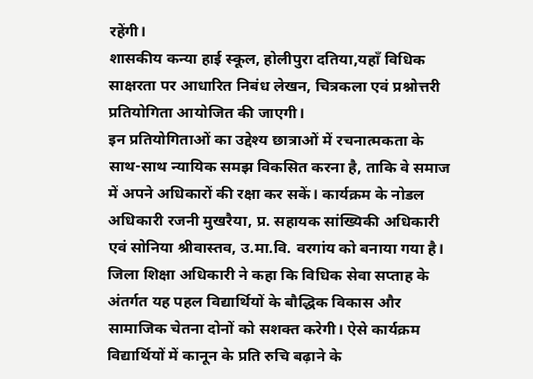रहेंगी।
शासकीय कन्या हाई स्कूल, होलीपुरा दतिया,यहाँ विधिक साक्षरता पर आधारित निबंध लेखन, चित्रकला एवं प्रश्नोत्तरी प्रतियोगिता आयोजित की जाएगी।
इन प्रतियोगिताओं का उद्देश्य छात्राओं में रचनात्मकता के साथ-साथ न्यायिक समझ विकसित करना है, ताकि वे समाज में अपने अधिकारों की रक्षा कर सकें। कार्यक्रम के नोडल अधिकारी रजनी मुखरैया, प्र. सहायक सांख्यिकी अधिकारी एवं सोनिया श्रीवास्तव, उ.मा.वि. वरगांय को बनाया गया है।
जिला शिक्षा अधिकारी ने कहा कि विधिक सेवा सप्ताह के अंतर्गत यह पहल विद्यार्थियों के बौद्धिक विकास और सामाजिक चेतना दोनों को सशक्त करेगी। ऐसे कार्यक्रम विद्यार्थियों में कानून के प्रति रुचि बढ़ाने के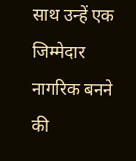साथ उन्हें एक जिम्मेदार नागरिक बनने की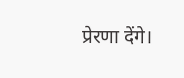प्रेरणा देंगे।